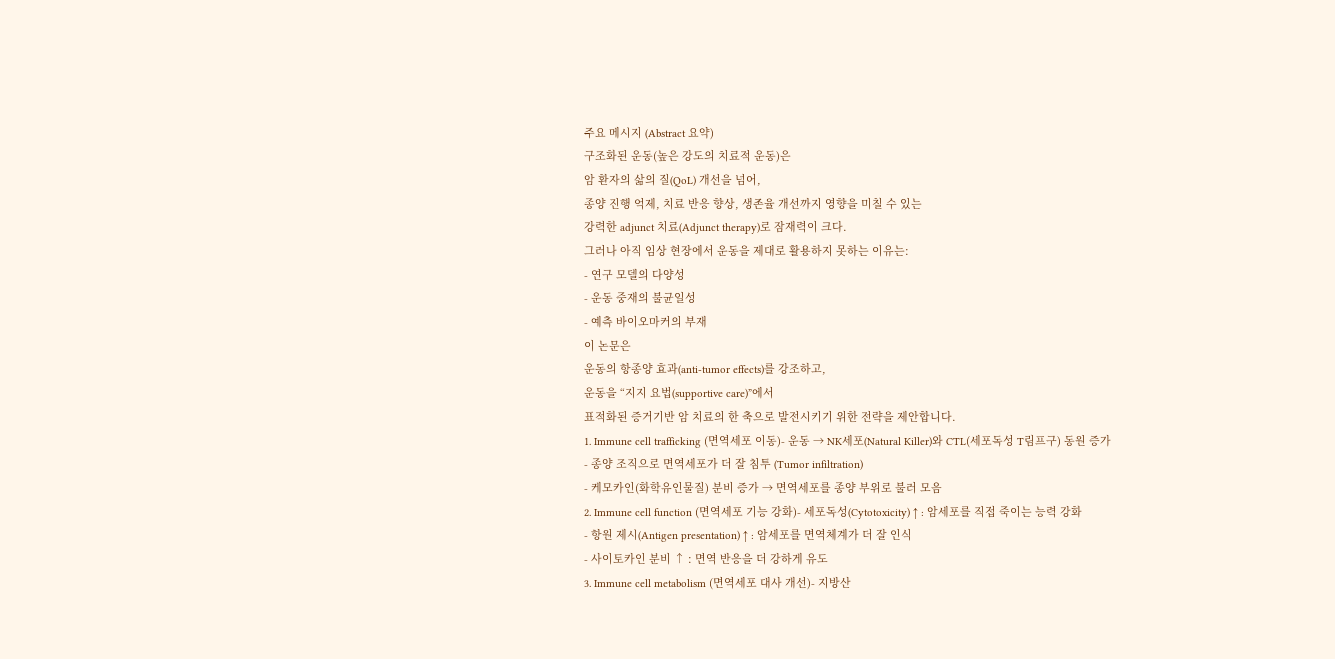주요 메시지 (Abstract 요약)
구조화된 운동(높은 강도의 치료적 운동)은
암 환자의 삶의 질(QoL) 개선을 넘어,
종양 진행 억제, 치료 반응 향상, 생존율 개선까지 영향을 미칠 수 있는
강력한 adjunct 치료(Adjunct therapy)로 잠재력이 크다.
그러나 아직 임상 현장에서 운동을 제대로 활용하지 못하는 이유는:
- 연구 모델의 다양성
- 운동 중재의 불균일성
- 예측 바이오마커의 부재
이 논문은
운동의 항종양 효과(anti-tumor effects)를 강조하고,
운동을 “지지 요법(supportive care)”에서
표적화된 증거기반 암 치료의 한 축으로 발전시키기 위한 전략을 제안합니다.
1. Immune cell trafficking (면역세포 이동)- 운동 → NK세포(Natural Killer)와 CTL(세포독성 T림프구) 동원 증가
- 종양 조직으로 면역세포가 더 잘 침투 (Tumor infiltration)
- 케모카인(화학유인물질) 분비 증가 → 면역세포를 종양 부위로 불러 모음
2. Immune cell function (면역세포 기능 강화)- 세포독성(Cytotoxicity) ↑ : 암세포를 직접 죽이는 능력 강화
- 항원 제시(Antigen presentation) ↑ : 암세포를 면역체계가 더 잘 인식
- 사이토카인 분비 ↑ : 면역 반응을 더 강하게 유도
3. Immune cell metabolism (면역세포 대사 개선)- 지방산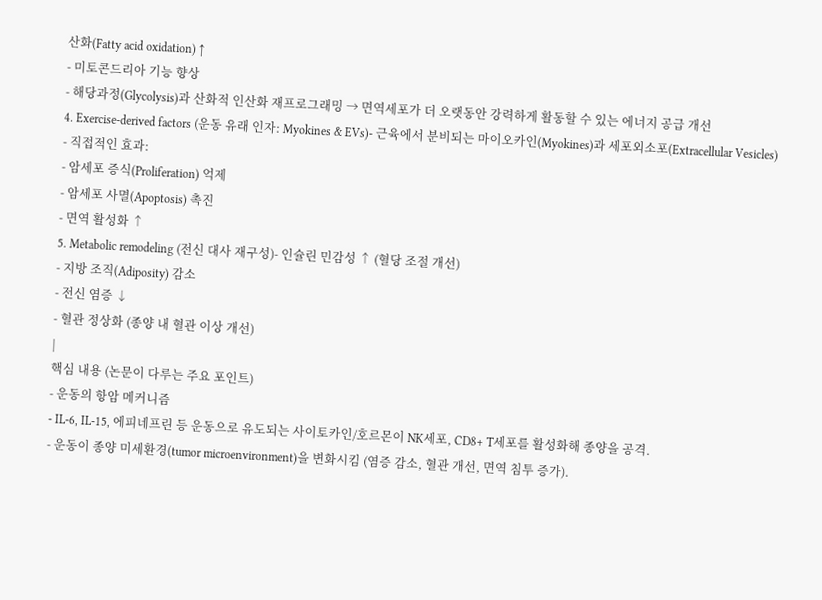산화(Fatty acid oxidation) ↑
- 미토콘드리아 기능 향상
- 해당과정(Glycolysis)과 산화적 인산화 재프로그래밍 → 면역세포가 더 오랫동안 강력하게 활동할 수 있는 에너지 공급 개선
4. Exercise-derived factors (운동 유래 인자: Myokines & EVs)- 근육에서 분비되는 마이오카인(Myokines)과 세포외소포(Extracellular Vesicles)
- 직접적인 효과:
- 암세포 증식(Proliferation) 억제
- 암세포 사멸(Apoptosis) 촉진
- 면역 활성화 ↑
5. Metabolic remodeling (전신 대사 재구성)- 인슐린 민감성 ↑ (혈당 조절 개선)
- 지방 조직(Adiposity) 감소
- 전신 염증 ↓
- 혈관 정상화 (종양 내 혈관 이상 개선)
|
핵심 내용 (논문이 다루는 주요 포인트)
- 운동의 항암 메커니즘
- IL-6, IL-15, 에피네프린 등 운동으로 유도되는 사이토카인/호르몬이 NK세포, CD8+ T세포를 활성화해 종양을 공격.
- 운동이 종양 미세환경(tumor microenvironment)을 변화시킴 (염증 감소, 혈관 개선, 면역 침투 증가).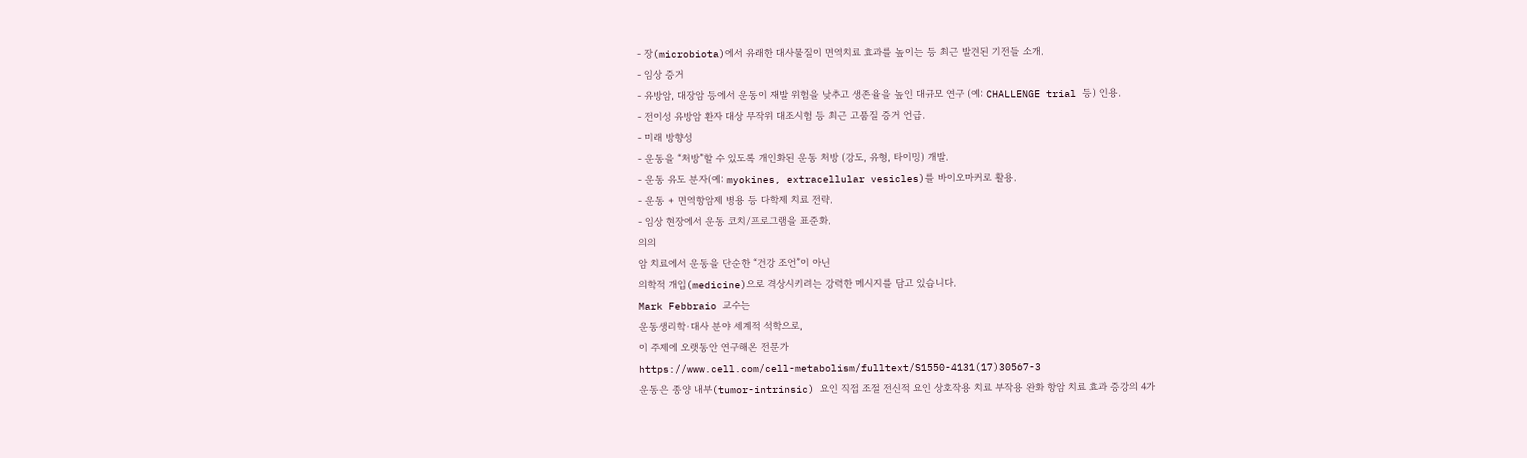- 장(microbiota)에서 유래한 대사물질이 면역치료 효과를 높이는 등 최근 발견된 기전들 소개.
- 임상 증거
- 유방암, 대장암 등에서 운동이 재발 위험을 낮추고 생존율을 높인 대규모 연구 (예: CHALLENGE trial 등) 인용.
- 전이성 유방암 환자 대상 무작위 대조시험 등 최근 고품질 증거 언급.
- 미래 방향성
- 운동을 “처방”할 수 있도록 개인화된 운동 처방 (강도, 유형, 타이밍) 개발.
- 운동 유도 분자(예: myokines, extracellular vesicles)를 바이오마커로 활용.
- 운동 + 면역항암제 병용 등 다학제 치료 전략.
- 임상 현장에서 운동 코치/프로그램을 표준화.
의의
암 치료에서 운동을 단순한 “건강 조언”이 아닌
의학적 개입(medicine)으로 격상시키려는 강력한 메시지를 담고 있습니다.
Mark Febbraio 교수는
운동생리학·대사 분야 세계적 석학으로,
이 주제에 오랫동안 연구해온 전문가
https://www.cell.com/cell-metabolism/fulltext/S1550-4131(17)30567-3
운동은 종양 내부(tumor-intrinsic) 요인 직접 조절 전신적 요인 상호작용 치료 부작용 완화 항암 치료 효과 증강의 4가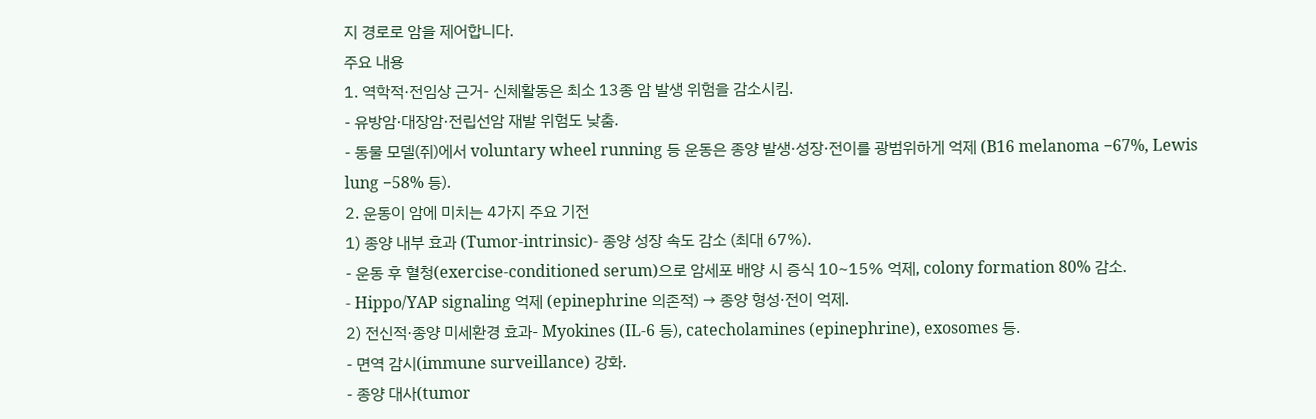지 경로로 암을 제어합니다.
주요 내용
1. 역학적·전임상 근거- 신체활동은 최소 13종 암 발생 위험을 감소시킴.
- 유방암·대장암·전립선암 재발 위험도 낮춤.
- 동물 모델(쥐)에서 voluntary wheel running 등 운동은 종양 발생·성장·전이를 광범위하게 억제 (B16 melanoma −67%, Lewis lung −58% 등).
2. 운동이 암에 미치는 4가지 주요 기전
1) 종양 내부 효과 (Tumor-intrinsic)- 종양 성장 속도 감소 (최대 67%).
- 운동 후 혈청(exercise-conditioned serum)으로 암세포 배양 시 증식 10~15% 억제, colony formation 80% 감소.
- Hippo/YAP signaling 억제 (epinephrine 의존적) → 종양 형성·전이 억제.
2) 전신적·종양 미세환경 효과- Myokines (IL-6 등), catecholamines (epinephrine), exosomes 등.
- 면역 감시(immune surveillance) 강화.
- 종양 대사(tumor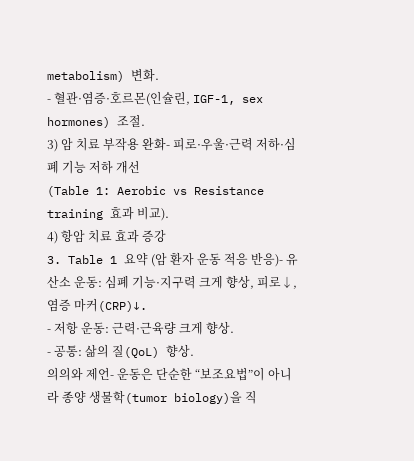metabolism) 변화.
- 혈관·염증·호르몬(인슐린, IGF-1, sex hormones) 조절.
3) 암 치료 부작용 완화- 피로·우울·근력 저하·심폐 기능 저하 개선
(Table 1: Aerobic vs Resistance training 효과 비교).
4) 항암 치료 효과 증강
3. Table 1 요약 (암 환자 운동 적응 반응)- 유산소 운동: 심폐 기능·지구력 크게 향상, 피로↓, 염증 마커(CRP)↓.
- 저항 운동: 근력·근육량 크게 향상.
- 공통: 삶의 질(QoL) 향상.
의의와 제언- 운동은 단순한 “보조요법”이 아니라 종양 생물학(tumor biology)을 직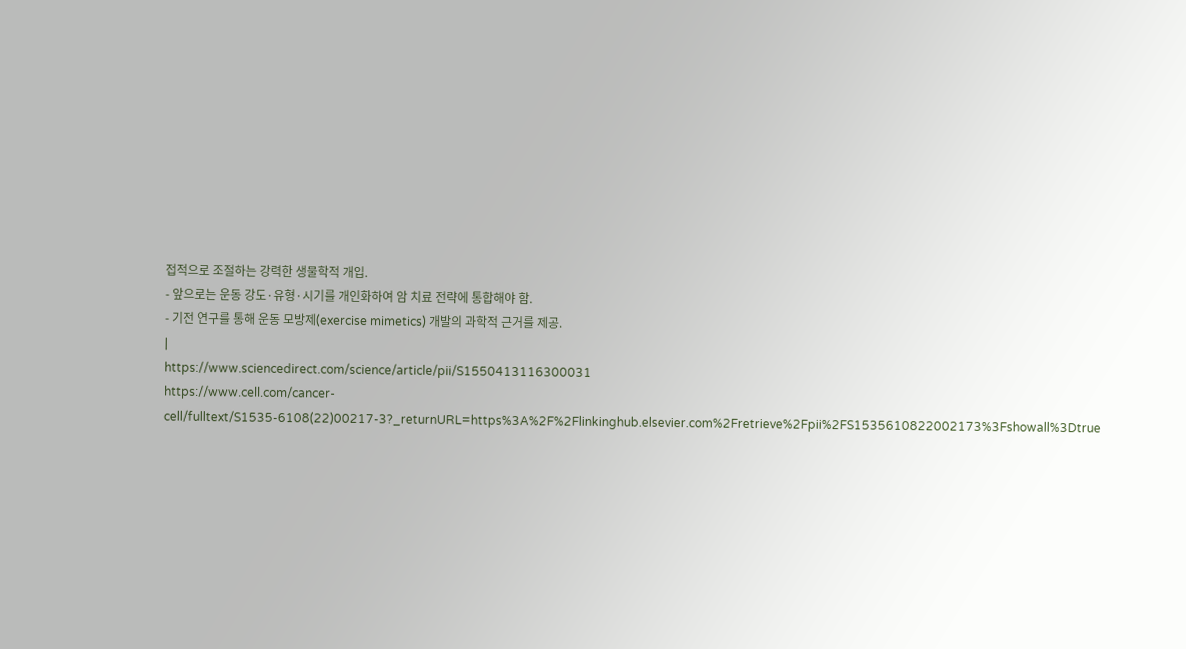접적으로 조절하는 강력한 생물학적 개입.
- 앞으로는 운동 강도·유형·시기를 개인화하여 암 치료 전략에 통합해야 함.
- 기전 연구를 통해 운동 모방제(exercise mimetics) 개발의 과학적 근거를 제공.
|
https://www.sciencedirect.com/science/article/pii/S1550413116300031
https://www.cell.com/cancer-cell/fulltext/S1535-6108(22)00217-3?_returnURL=https%3A%2F%2Flinkinghub.elsevier.com%2Fretrieve%2Fpii%2FS1535610822002173%3Fshowall%3Dtrue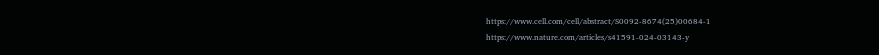https://www.cell.com/cell/abstract/S0092-8674(25)00684-1
https://www.nature.com/articles/s41591-024-03143-y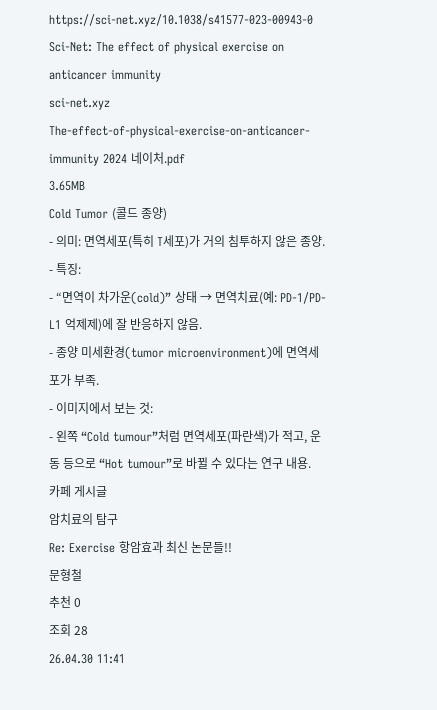https://sci-net.xyz/10.1038/s41577-023-00943-0
Sci-Net: The effect of physical exercise on anticancer immunity
sci-net.xyz
The-effect-of-physical-exercise-on-anticancer-immunity 2024 네이처.pdf
3.65MB
Cold Tumor (콜드 종양)
- 의미: 면역세포(특히 T세포)가 거의 침투하지 않은 종양.
- 특징:
- “면역이 차가운(cold)” 상태 → 면역치료(예: PD-1/PD-L1 억제제)에 잘 반응하지 않음.
- 종양 미세환경(tumor microenvironment)에 면역세포가 부족.
- 이미지에서 보는 것:
- 왼쪽 “Cold tumour”처럼 면역세포(파란색)가 적고, 운동 등으로 “Hot tumour”로 바뀔 수 있다는 연구 내용.
카페 게시글
암치료의 탐구
Re: Exercise 항암효과 최신 논문들!!
문형철
추천 0
조회 28
26.04.30 11:41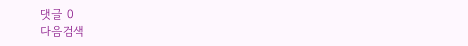댓글 0
다음검색